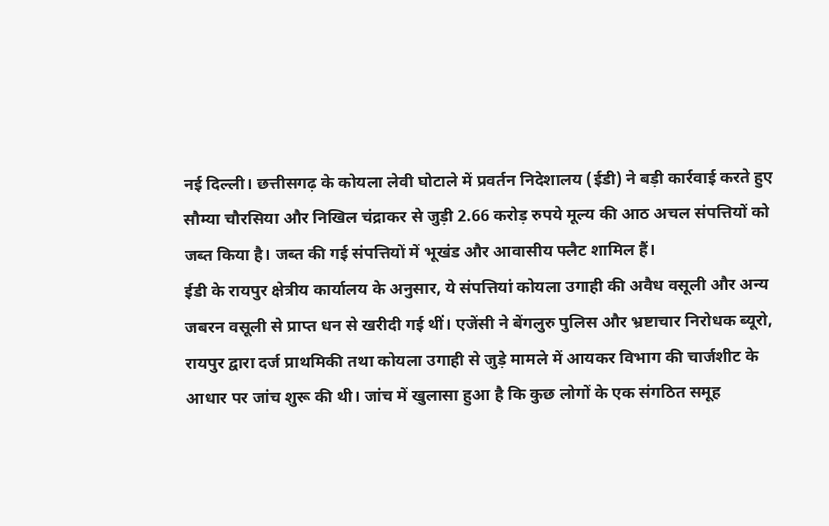नई दिल्ली। छत्तीसगढ़ के कोयला लेवी घोटाले में प्रवर्तन निदेशालय (ईडी) ने बड़ी कार्रवाई करते हुए सौम्या चौरसिया और निखिल चंद्राकर से जुड़ी 2.66 करोड़ रुपये मूल्य की आठ अचल संपत्तियों को जब्त किया है। जब्त की गई संपत्तियों में भूखंड और आवासीय फ्लैट शामिल हैं।
ईडी के रायपुर क्षेत्रीय कार्यालय के अनुसार, ये संपत्तियां कोयला उगाही की अवैध वसूली और अन्य जबरन वसूली से प्राप्त धन से खरीदी गई थीं। एजेंसी ने बेंगलुरु पुलिस और भ्रष्टाचार निरोधक ब्यूरो, रायपुर द्वारा दर्ज प्राथमिकी तथा कोयला उगाही से जुड़े मामले में आयकर विभाग की चार्जशीट के आधार पर जांच शुरू की थी। जांच में खुलासा हुआ है कि कुछ लोगों के एक संगठित समूह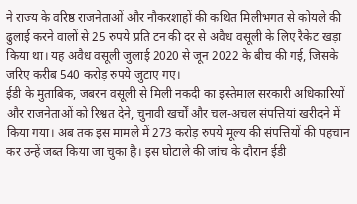ने राज्य के वरिष्ठ राजनेताओं और नौकरशाहों की कथित मिलीभगत से कोयले की ढुलाई करने वालों से 25 रुपये प्रति टन की दर से अवैध वसूली के लिए रैकेट खड़ा किया था। यह अवैध वसूली जुलाई 2020 से जून 2022 के बीच की गई, जिसके जरिए करीब 540 करोड़ रुपये जुटाए गए।
ईडी के मुताबिक, जबरन वसूली से मिली नकदी का इस्तेमाल सरकारी अधिकारियों और राजनेताओं को रिश्वत देने, चुनावी खर्चों और चल-अचल संपत्तियां खरीदने में किया गया। अब तक इस मामले में 273 करोड़ रुपये मूल्य की संपत्तियों की पहचान कर उन्हें जब्त किया जा चुका है। इस घोटाले की जांच के दौरान ईडी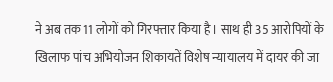ने अब तक 11 लोगों को गिरफ्तार किया है। साथ ही 35 आरोपियों के खिलाफ पांच अभियोजन शिकायतें विशेष न्यायालय में दायर की जा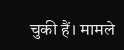चुकी हैं। मामले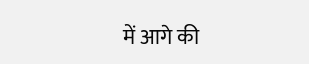में आगे की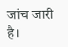जांच जारी है।